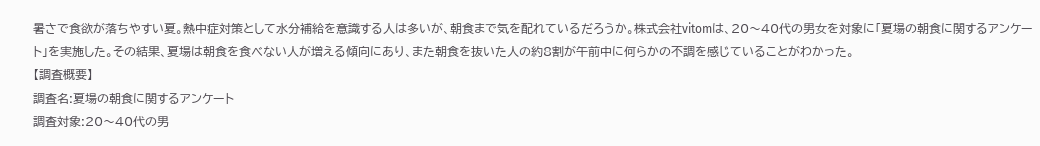暑さで食欲が落ちやすい夏。熱中症対策として水分補給を意識する人は多いが、朝食まで気を配れているだろうか。株式会社vitomは、20〜40代の男女を対象に「夏場の朝食に関するアンケート」を実施した。その結果、夏場は朝食を食べない人が増える傾向にあり、また朝食を抜いた人の約8割が午前中に何らかの不調を感じていることがわかった。
【調査概要】
調査名:夏場の朝食に関するアンケート
調査対象:20〜40代の男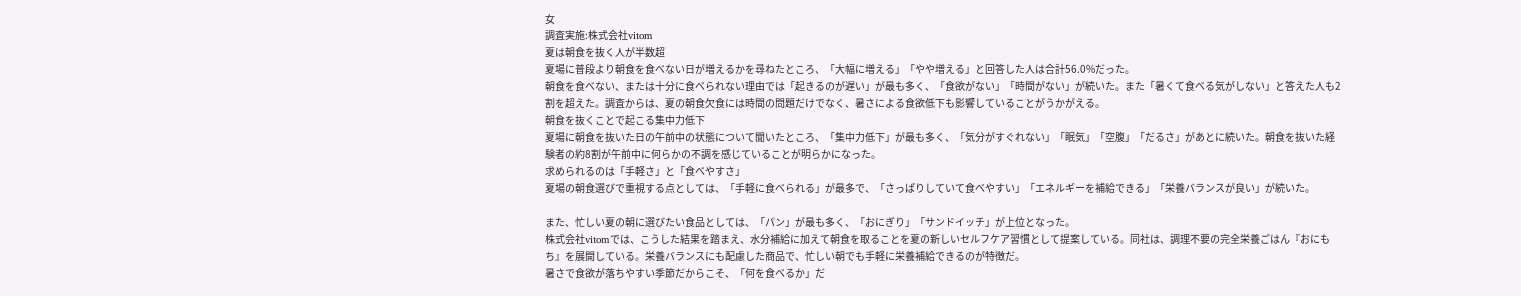女
調査実施:株式会社vitom
夏は朝食を抜く人が半数超
夏場に普段より朝食を食べない日が増えるかを尋ねたところ、「大幅に増える」「やや増える」と回答した人は合計56.0%だった。
朝食を食べない、または十分に食べられない理由では「起きるのが遅い」が最も多く、「食欲がない」「時間がない」が続いた。また「暑くて食べる気がしない」と答えた人も2割を超えた。調査からは、夏の朝食欠食には時間の問題だけでなく、暑さによる食欲低下も影響していることがうかがえる。
朝食を抜くことで起こる集中力低下
夏場に朝食を抜いた日の午前中の状態について聞いたところ、「集中力低下」が最も多く、「気分がすぐれない」「眠気」「空腹」「だるさ」があとに続いた。朝食を抜いた経験者の約8割が午前中に何らかの不調を感じていることが明らかになった。
求められるのは「手軽さ」と「食べやすさ」
夏場の朝食選びで重視する点としては、「手軽に食べられる」が最多で、「さっぱりしていて食べやすい」「エネルギーを補給できる」「栄養バランスが良い」が続いた。

また、忙しい夏の朝に選びたい食品としては、「パン」が最も多く、「おにぎり」「サンドイッチ」が上位となった。
株式会社vitomでは、こうした結果を踏まえ、水分補給に加えて朝食を取ることを夏の新しいセルフケア習慣として提案している。同社は、調理不要の完全栄養ごはん『おにもち』を展開している。栄養バランスにも配慮した商品で、忙しい朝でも手軽に栄養補給できるのが特徴だ。
暑さで食欲が落ちやすい季節だからこそ、「何を食べるか」だ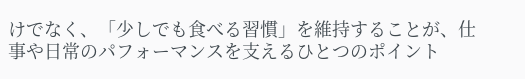けでなく、「少しでも食べる習慣」を維持することが、仕事や日常のパフォーマンスを支えるひとつのポイント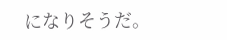になりそうだ。